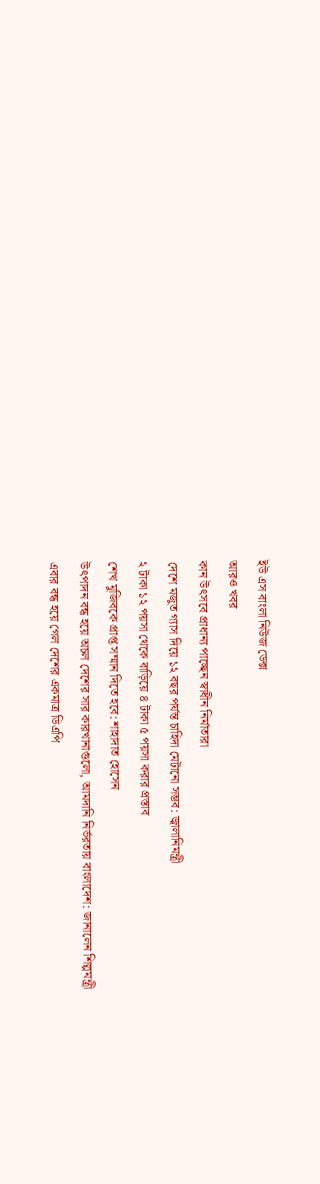ইউ এস বাংলা নিউজ ডেক্স
আরও খবর
কান উৎসবে প্রাধান্য পাচ্ছেন স্বাধীন নির্মাতারা
দেশে মজুত গ্যাস দিয়ে ১২ বছর পর্যন্ত চাহিদা মেটানো সম্ভব: জ্বালানিমন্ত্রী
২ টাকা ১২ পয়সা থেকে বাড়িয়ে ৪ টাকা ৫ পয়সা করার প্রস্তাব
শেখ মুজিবকে প্রাপ্ত সম্মান দিতে হবে: শাহাদাত হোসেন
উৎপাদন বন্ধ হয়ে অচল দেশের সার কারখানাগুলো, আমদানি নির্ভরতায় বাংলাদেশ: জানালেন শিল্পমন্ত্রী
এবার বন্ধ হয়ে গেল দেশের একমাত্র ডিএপি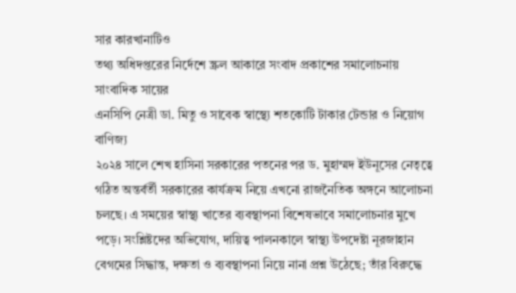সার কারখানাটিও
তথ্য অধিদপ্তরের নির্দেশে স্ক্রল আকারে সংবাদ প্রকাশের সমালোচনায় সাংবাদিক সায়ের
এনসিপি নেত্রী ডা. মিতু ও সাবেক স্বাস্থ্যে শতকোটি টাকার টেন্ডার ও নিয়োগ বাণিজ্য
২০২৪ সালে শেখ হাসিনা সরকারের পতনের পর ড. মুহাম্মদ ইউনূসের নেতৃত্বে গঠিত অন্তর্বর্তী সরকারের কার্যক্রম নিয়ে এখনো রাজনৈতিক অঙ্গনে আলোচনা চলছে। এ সময়ের স্বাস্থ্য খাতের ব্যবস্থাপনা বিশেষভাবে সমালোচনার মুখে পড়ে। সংশ্লিষ্টদের অভিযোগ, দায়িত্ব পালনকালে স্বাস্থ্য উপদেষ্টা নূরজাহান বেগমের সিদ্ধান্ত, দক্ষতা ও ব্যবস্থাপনা নিয়ে নানা প্রশ্ন উঠেছে; তাঁর বিরুদ্ধে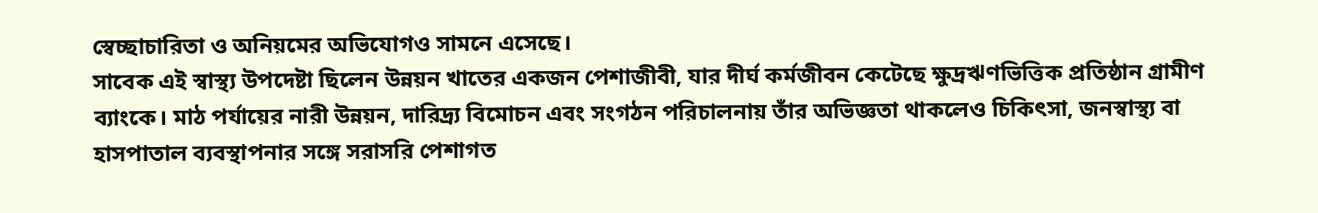স্বেচ্ছাচারিতা ও অনিয়মের অভিযোগও সামনে এসেছে।
সাবেক এই স্বাস্থ্য উপদেষ্টা ছিলেন উন্নয়ন খাতের একজন পেশাজীবী, যার দীর্ঘ কর্মজীবন কেটেছে ক্ষুদ্রঋণভিত্তিক প্রতিষ্ঠান গ্রামীণ ব্যাংকে। মাঠ পর্যায়ের নারী উন্নয়ন, দারিদ্র্য বিমোচন এবং সংগঠন পরিচালনায় তাঁর অভিজ্ঞতা থাকলেও চিকিৎসা, জনস্বাস্থ্য বা হাসপাতাল ব্যবস্থাপনার সঙ্গে সরাসরি পেশাগত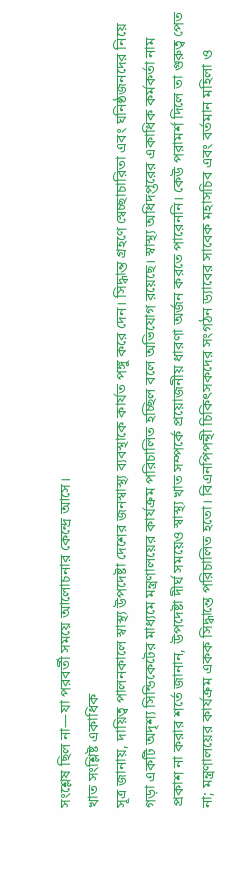সংশ্লেষ ছিল না—যা পরবর্তী সময়ে আলোচনার কেন্দ্রে আসে।
খাত সংশ্লিষ্ট একাধিক
সূত্র জানায়, দায়িত্ব পালনকালে স্বাস্থ্য উপদেষ্টা দেশের জনস্বাস্থ্য ব্যবস্থাকে কার্যত পঙ্গু করে দেন। সিদ্ধান্ত গ্রহণে স্বেচ্ছাচারিতা এবং ঘনিষ্ঠজনদের নিয়ে গড়া একটি অদৃশ্য সিন্ডিকেটের মাধ্যমে মন্ত্রণালয়ের কার্যক্রম পরিচালিত হচ্ছিল বলে অভিযোগ রয়েছে। স্বাস্থ্য অধিদপ্তরের একাধিক কর্মকর্তা নাম প্রকাশ না করার শর্তে জানান, উপদেষ্টা দীর্ঘ সময়েও স্বাস্থ্য খাত সম্পর্কে প্রয়োজনীয় ধারণা অর্জন করতে পারেননি। কেউ পরামর্শ দিলে তা গুরুত্ব পেত না; মন্ত্রণালয়ের কার্যক্রম একক সিদ্ধান্তে পরিচালিত হতো। বিএনপিপন্থী চিকিৎসকদের সংগঠন ড্যাবের সাবেক মহাসচিব এবং বর্তমান মহিলা ও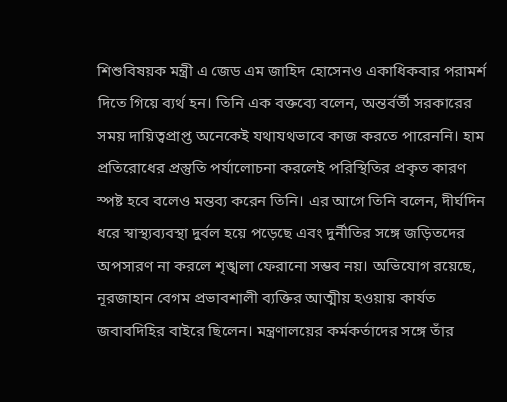শিশুবিষয়ক মন্ত্রী এ জেড এম জাহিদ হোসেনও একাধিকবার পরামর্শ দিতে গিয়ে ব্যর্থ হন। তিনি এক বক্তব্যে বলেন, অন্তর্বর্তী সরকারের সময় দায়িত্বপ্রাপ্ত অনেকেই যথাযথভাবে কাজ করতে পারেননি। হাম
প্রতিরোধের প্রস্তুতি পর্যালোচনা করলেই পরিস্থিতির প্রকৃত কারণ স্পষ্ট হবে বলেও মন্তব্য করেন তিনি। এর আগে তিনি বলেন, দীর্ঘদিন ধরে স্বাস্থ্যব্যবস্থা দুর্বল হয়ে পড়েছে এবং দুর্নীতির সঙ্গে জড়িতদের অপসারণ না করলে শৃঙ্খলা ফেরানো সম্ভব নয়। অভিযোগ রয়েছে, নূরজাহান বেগম প্রভাবশালী ব্যক্তির আত্মীয় হওয়ায় কার্যত জবাবদিহির বাইরে ছিলেন। মন্ত্রণালয়ের কর্মকর্তাদের সঙ্গে তাঁর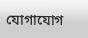যোগাযোগ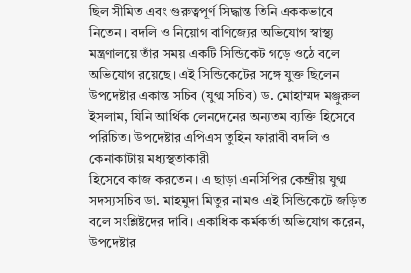ছিল সীমিত এবং গুরুত্বপূর্ণ সিদ্ধান্ত তিনি এককভাবে নিতেন। বদলি ও নিয়োগ বাণিজ্যের অভিযোগ স্বাস্থ্য মন্ত্রণালয়ে তাঁর সময় একটি সিন্ডিকেট গড়ে ওঠে বলে অভিযোগ রয়েছে। এই সিন্ডিকেটের সঙ্গে যুক্ত ছিলেন উপদেষ্টার একান্ত সচিব (যুগ্ম সচিব) ড. মোহাম্মদ মঞ্জুরুল ইসলাম, যিনি আর্থিক লেনদেনের অন্যতম ব্যক্তি হিসেবে পরিচিত। উপদেষ্টার এপিএস তুহিন ফারাবী বদলি ও কেনাকাটায় মধ্যস্থতাকারী
হিসেবে কাজ করতেন। এ ছাড়া এনসিপির কেন্দ্রীয় যুগ্ম সদস্যসচিব ডা. মাহমুদা মিতুর নামও এই সিন্ডিকেটে জড়িত বলে সংশ্লিষ্টদের দাবি। একাধিক কর্মকর্তা অভিযোগ করেন, উপদেষ্টার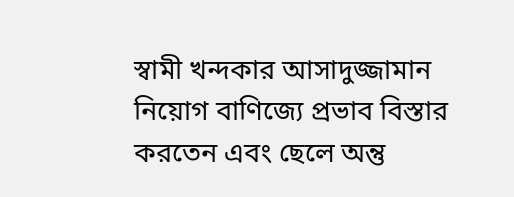স্বামী খন্দকার আসাদুজ্জামান নিয়োগ বাণিজ্যে প্রভাব বিস্তার করতেন এবং ছেলে অন্তু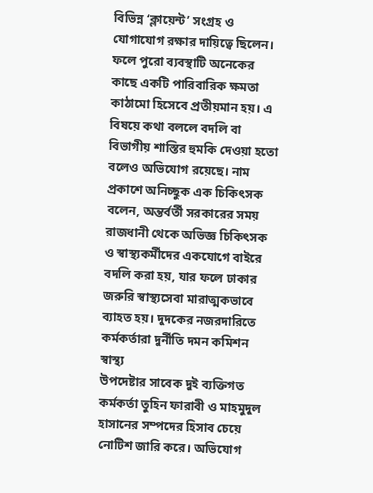বিভিন্ন ‘ক্লায়েন্ট’ সংগ্রহ ও যোগাযোগ রক্ষার দায়িত্বে ছিলেন। ফলে পুরো ব্যবস্থাটি অনেকের কাছে একটি পারিবারিক ক্ষমতা কাঠামো হিসেবে প্রতীয়মান হয়। এ বিষয়ে কথা বললে বদলি বা বিভাগীয় শাস্তির হুমকি দেওয়া হতো বলেও অভিযোগ রয়েছে। নাম প্রকাশে অনিচ্ছুক এক চিকিৎসক বলেন, অন্তর্বর্তী সরকারের সময় রাজধানী থেকে অভিজ্ঞ চিকিৎসক ও স্বাস্থ্যকর্মীদের একযোগে বাইরে বদলি করা হয়, যার ফলে ঢাকার জরুরি স্বাস্থ্যসেবা মারাত্মকভাবে ব্যাহত হয়। দুদকের নজরদারিতে কর্মকর্তারা দুর্নীতি দমন কমিশন স্বাস্থ্য
উপদেষ্টার সাবেক দুই ব্যক্তিগত কর্মকর্তা তুহিন ফারাবী ও মাহমুদুল হাসানের সম্পদের হিসাব চেয়ে নোটিশ জারি করে। অভিযোগ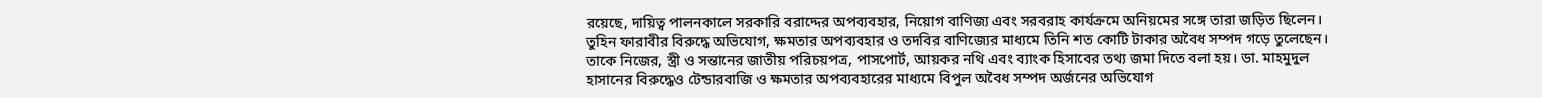রয়েছে, দায়িত্ব পালনকালে সরকারি বরাদ্দের অপব্যবহার, নিয়োগ বাণিজ্য এবং সরবরাহ কার্যক্রমে অনিয়মের সঙ্গে তারা জড়িত ছিলেন। তুহিন ফারাবীর বিরুদ্ধে অভিযোগ, ক্ষমতার অপব্যবহার ও তদবির বাণিজ্যের মাধ্যমে তিনি শত কোটি টাকার অবৈধ সম্পদ গড়ে তুলেছেন। তাকে নিজের, স্ত্রী ও সন্তানের জাতীয় পরিচয়পত্র, পাসপোর্ট, আয়কর নথি এবং ব্যাংক হিসাবের তথ্য জমা দিতে বলা হয়। ডা. মাহমুদুল হাসানের বিরুদ্ধেও টেন্ডারবাজি ও ক্ষমতার অপব্যবহারের মাধ্যমে বিপুল অবৈধ সম্পদ অর্জনের অভিযোগ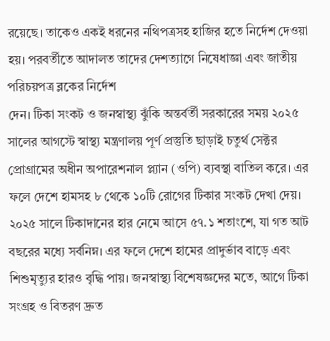রয়েছে। তাকেও একই ধরনের নথিপত্রসহ হাজির হতে নির্দেশ দেওয়া হয়। পরবর্তীতে আদালত তাদের দেশত্যাগে নিষেধাজ্ঞা এবং জাতীয় পরিচয়পত্র ব্লকের নির্দেশ
দেন। টিকা সংকট ও জনস্বাস্থ্য ঝুঁকি অন্তর্বর্তী সরকারের সময় ২০২৫ সালের আগস্টে স্বাস্থ্য মন্ত্রণালয় পূর্ণ প্রস্তুতি ছাড়াই চতুর্থ সেক্টর প্রোগ্রামের অধীন অপারেশনাল প্ল্যান (ওপি) ব্যবস্থা বাতিল করে। এর ফলে দেশে হামসহ ৮ থেকে ১০টি রোগের টিকার সংকট দেখা দেয়। ২০২৫ সালে টিকাদানের হার নেমে আসে ৫৭.১ শতাংশে, যা গত আট বছরের মধ্যে সর্বনিম্ন। এর ফলে দেশে হামের প্রাদুর্ভাব বাড়ে এবং শিশুমৃত্যুর হারও বৃদ্ধি পায়। জনস্বাস্থ্য বিশেষজ্ঞদের মতে, আগে টিকা সংগ্রহ ও বিতরণ দ্রুত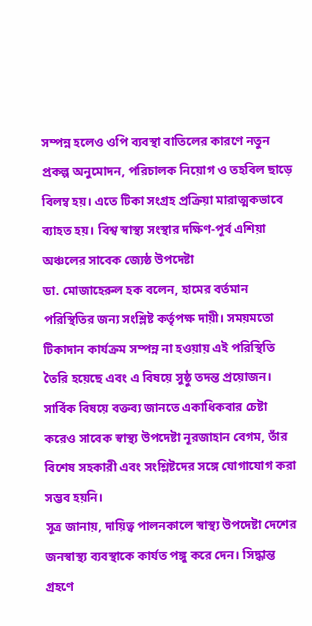সম্পন্ন হলেও ওপি ব্যবস্থা বাতিলের কারণে নতুন প্রকল্প অনুমোদন, পরিচালক নিয়োগ ও তহবিল ছাড়ে বিলম্ব হয়। এতে টিকা সংগ্রহ প্রক্রিয়া মারাত্মকভাবে ব্যাহত হয়। বিশ্ব স্বাস্থ্য সংস্থার দক্ষিণ-পূর্ব এশিয়া অঞ্চলের সাবেক জ্যেষ্ঠ উপদেষ্টা
ডা. মোজাহেরুল হক বলেন, হামের বর্তমান পরিস্থিতির জন্য সংশ্লিষ্ট কর্তৃপক্ষ দায়ী। সময়মতো টিকাদান কার্যক্রম সম্পন্ন না হওয়ায় এই পরিস্থিতি তৈরি হয়েছে এবং এ বিষয়ে সুষ্ঠু তদন্ত প্রয়োজন। সার্বিক বিষয়ে বক্তব্য জানতে একাধিকবার চেষ্টা করেও সাবেক স্বাস্থ্য উপদেষ্টা নূরজাহান বেগম, তাঁর বিশেষ সহকারী এবং সংশ্লিষ্টদের সঙ্গে যোগাযোগ করা সম্ভব হয়নি।
সূত্র জানায়, দায়িত্ব পালনকালে স্বাস্থ্য উপদেষ্টা দেশের জনস্বাস্থ্য ব্যবস্থাকে কার্যত পঙ্গু করে দেন। সিদ্ধান্ত গ্রহণে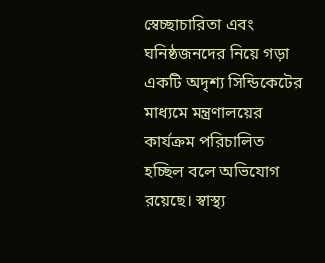স্বেচ্ছাচারিতা এবং ঘনিষ্ঠজনদের নিয়ে গড়া একটি অদৃশ্য সিন্ডিকেটের মাধ্যমে মন্ত্রণালয়ের কার্যক্রম পরিচালিত হচ্ছিল বলে অভিযোগ রয়েছে। স্বাস্থ্য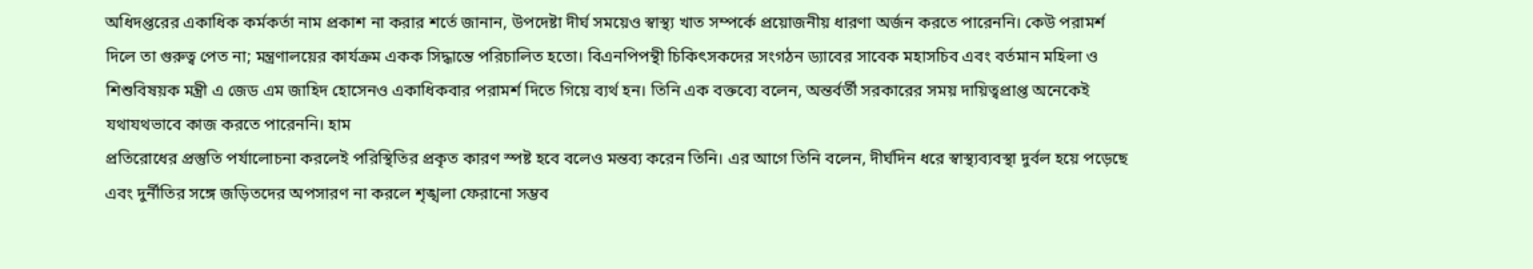অধিদপ্তরের একাধিক কর্মকর্তা নাম প্রকাশ না করার শর্তে জানান, উপদেষ্টা দীর্ঘ সময়েও স্বাস্থ্য খাত সম্পর্কে প্রয়োজনীয় ধারণা অর্জন করতে পারেননি। কেউ পরামর্শ দিলে তা গুরুত্ব পেত না; মন্ত্রণালয়ের কার্যক্রম একক সিদ্ধান্তে পরিচালিত হতো। বিএনপিপন্থী চিকিৎসকদের সংগঠন ড্যাবের সাবেক মহাসচিব এবং বর্তমান মহিলা ও শিশুবিষয়ক মন্ত্রী এ জেড এম জাহিদ হোসেনও একাধিকবার পরামর্শ দিতে গিয়ে ব্যর্থ হন। তিনি এক বক্তব্যে বলেন, অন্তর্বর্তী সরকারের সময় দায়িত্বপ্রাপ্ত অনেকেই যথাযথভাবে কাজ করতে পারেননি। হাম
প্রতিরোধের প্রস্তুতি পর্যালোচনা করলেই পরিস্থিতির প্রকৃত কারণ স্পষ্ট হবে বলেও মন্তব্য করেন তিনি। এর আগে তিনি বলেন, দীর্ঘদিন ধরে স্বাস্থ্যব্যবস্থা দুর্বল হয়ে পড়েছে এবং দুর্নীতির সঙ্গে জড়িতদের অপসারণ না করলে শৃঙ্খলা ফেরানো সম্ভব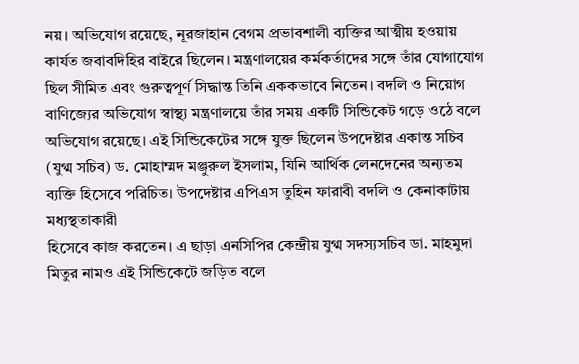নয়। অভিযোগ রয়েছে, নূরজাহান বেগম প্রভাবশালী ব্যক্তির আত্মীয় হওয়ায় কার্যত জবাবদিহির বাইরে ছিলেন। মন্ত্রণালয়ের কর্মকর্তাদের সঙ্গে তাঁর যোগাযোগ ছিল সীমিত এবং গুরুত্বপূর্ণ সিদ্ধান্ত তিনি এককভাবে নিতেন। বদলি ও নিয়োগ বাণিজ্যের অভিযোগ স্বাস্থ্য মন্ত্রণালয়ে তাঁর সময় একটি সিন্ডিকেট গড়ে ওঠে বলে অভিযোগ রয়েছে। এই সিন্ডিকেটের সঙ্গে যুক্ত ছিলেন উপদেষ্টার একান্ত সচিব (যুগ্ম সচিব) ড. মোহাম্মদ মঞ্জুরুল ইসলাম, যিনি আর্থিক লেনদেনের অন্যতম ব্যক্তি হিসেবে পরিচিত। উপদেষ্টার এপিএস তুহিন ফারাবী বদলি ও কেনাকাটায় মধ্যস্থতাকারী
হিসেবে কাজ করতেন। এ ছাড়া এনসিপির কেন্দ্রীয় যুগ্ম সদস্যসচিব ডা. মাহমুদা মিতুর নামও এই সিন্ডিকেটে জড়িত বলে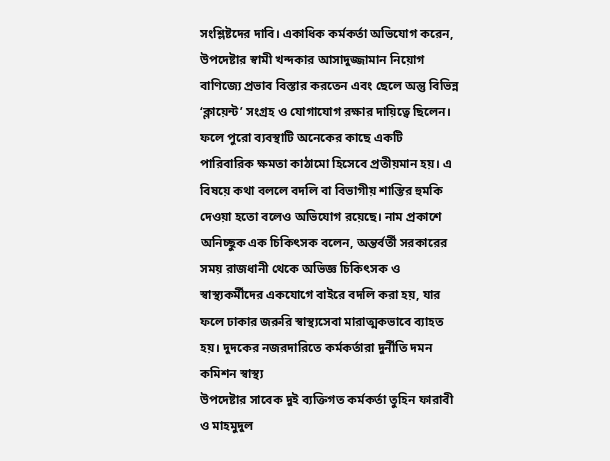সংশ্লিষ্টদের দাবি। একাধিক কর্মকর্তা অভিযোগ করেন, উপদেষ্টার স্বামী খন্দকার আসাদুজ্জামান নিয়োগ বাণিজ্যে প্রভাব বিস্তার করতেন এবং ছেলে অন্তু বিভিন্ন ‘ক্লায়েন্ট’ সংগ্রহ ও যোগাযোগ রক্ষার দায়িত্বে ছিলেন। ফলে পুরো ব্যবস্থাটি অনেকের কাছে একটি পারিবারিক ক্ষমতা কাঠামো হিসেবে প্রতীয়মান হয়। এ বিষয়ে কথা বললে বদলি বা বিভাগীয় শাস্তির হুমকি দেওয়া হতো বলেও অভিযোগ রয়েছে। নাম প্রকাশে অনিচ্ছুক এক চিকিৎসক বলেন, অন্তর্বর্তী সরকারের সময় রাজধানী থেকে অভিজ্ঞ চিকিৎসক ও স্বাস্থ্যকর্মীদের একযোগে বাইরে বদলি করা হয়, যার ফলে ঢাকার জরুরি স্বাস্থ্যসেবা মারাত্মকভাবে ব্যাহত হয়। দুদকের নজরদারিতে কর্মকর্তারা দুর্নীতি দমন কমিশন স্বাস্থ্য
উপদেষ্টার সাবেক দুই ব্যক্তিগত কর্মকর্তা তুহিন ফারাবী ও মাহমুদুল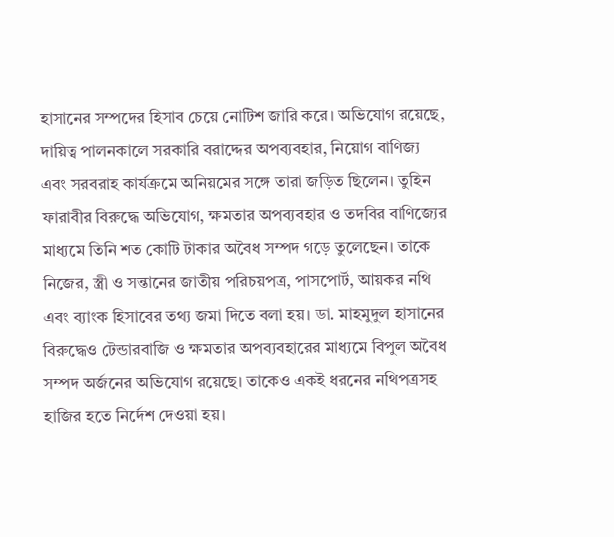হাসানের সম্পদের হিসাব চেয়ে নোটিশ জারি করে। অভিযোগ রয়েছে, দায়িত্ব পালনকালে সরকারি বরাদ্দের অপব্যবহার, নিয়োগ বাণিজ্য এবং সরবরাহ কার্যক্রমে অনিয়মের সঙ্গে তারা জড়িত ছিলেন। তুহিন ফারাবীর বিরুদ্ধে অভিযোগ, ক্ষমতার অপব্যবহার ও তদবির বাণিজ্যের মাধ্যমে তিনি শত কোটি টাকার অবৈধ সম্পদ গড়ে তুলেছেন। তাকে নিজের, স্ত্রী ও সন্তানের জাতীয় পরিচয়পত্র, পাসপোর্ট, আয়কর নথি এবং ব্যাংক হিসাবের তথ্য জমা দিতে বলা হয়। ডা. মাহমুদুল হাসানের বিরুদ্ধেও টেন্ডারবাজি ও ক্ষমতার অপব্যবহারের মাধ্যমে বিপুল অবৈধ সম্পদ অর্জনের অভিযোগ রয়েছে। তাকেও একই ধরনের নথিপত্রসহ হাজির হতে নির্দেশ দেওয়া হয়।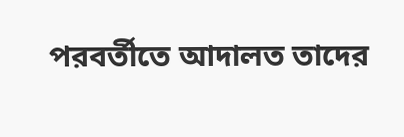পরবর্তীতে আদালত তাদের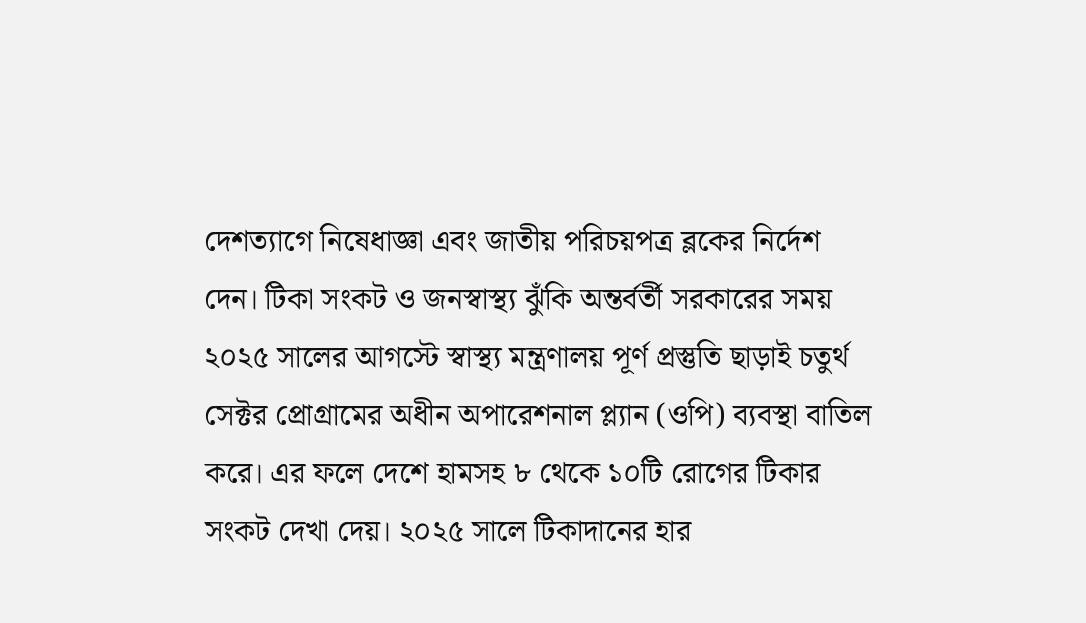দেশত্যাগে নিষেধাজ্ঞা এবং জাতীয় পরিচয়পত্র ব্লকের নির্দেশ
দেন। টিকা সংকট ও জনস্বাস্থ্য ঝুঁকি অন্তর্বর্তী সরকারের সময় ২০২৫ সালের আগস্টে স্বাস্থ্য মন্ত্রণালয় পূর্ণ প্রস্তুতি ছাড়াই চতুর্থ সেক্টর প্রোগ্রামের অধীন অপারেশনাল প্ল্যান (ওপি) ব্যবস্থা বাতিল করে। এর ফলে দেশে হামসহ ৮ থেকে ১০টি রোগের টিকার সংকট দেখা দেয়। ২০২৫ সালে টিকাদানের হার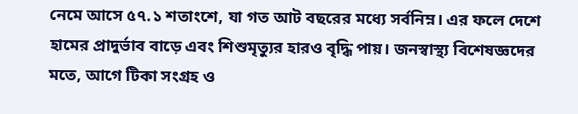নেমে আসে ৫৭.১ শতাংশে, যা গত আট বছরের মধ্যে সর্বনিম্ন। এর ফলে দেশে হামের প্রাদুর্ভাব বাড়ে এবং শিশুমৃত্যুর হারও বৃদ্ধি পায়। জনস্বাস্থ্য বিশেষজ্ঞদের মতে, আগে টিকা সংগ্রহ ও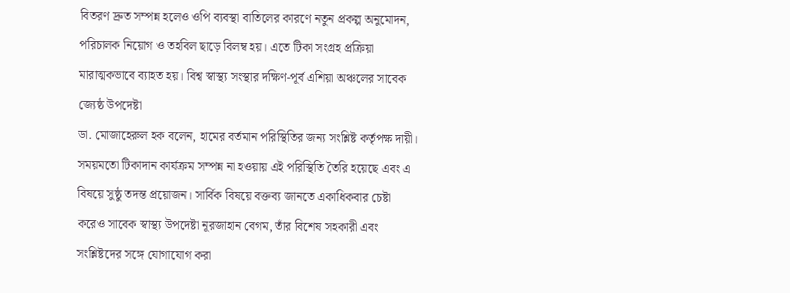বিতরণ দ্রুত সম্পন্ন হলেও ওপি ব্যবস্থা বাতিলের কারণে নতুন প্রকল্প অনুমোদন, পরিচালক নিয়োগ ও তহবিল ছাড়ে বিলম্ব হয়। এতে টিকা সংগ্রহ প্রক্রিয়া মারাত্মকভাবে ব্যাহত হয়। বিশ্ব স্বাস্থ্য সংস্থার দক্ষিণ-পূর্ব এশিয়া অঞ্চলের সাবেক জ্যেষ্ঠ উপদেষ্টা
ডা. মোজাহেরুল হক বলেন, হামের বর্তমান পরিস্থিতির জন্য সংশ্লিষ্ট কর্তৃপক্ষ দায়ী। সময়মতো টিকাদান কার্যক্রম সম্পন্ন না হওয়ায় এই পরিস্থিতি তৈরি হয়েছে এবং এ বিষয়ে সুষ্ঠু তদন্ত প্রয়োজন। সার্বিক বিষয়ে বক্তব্য জানতে একাধিকবার চেষ্টা করেও সাবেক স্বাস্থ্য উপদেষ্টা নূরজাহান বেগম, তাঁর বিশেষ সহকারী এবং সংশ্লিষ্টদের সঙ্গে যোগাযোগ করা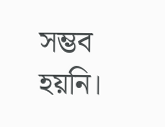সম্ভব হয়নি।